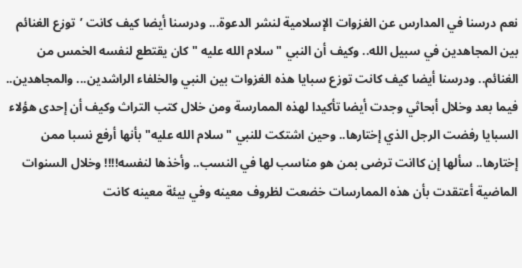نعم درسنا في المدارس عن الغزوات الإسلامية لنشر الدعوة... ودرسنا أيضا كيف كانت ’توزع الغنائم بين المجاهدين في سبيل الله.. وكيف أن النبي "سلام الله عليه " كان يقتطع لنفسه الخمس من الغنائم.. ودرسنا أيضا كيف كانت توزع سبايا هذه الغزوات بين النبي والخلفاء الراشدين... والمجاهدين.. فيما بعد وخلال أبحاثي وجدت أيضا تأكيدا لهذه الممارسة ومن خلال كتب التراث وكيف أن إحدى هؤلاء السبايا رفضت الرجل الذي إختارها.. وحين اشتكت للنبي " سلام الله عليه" بأنها أرفع نسبا ممن إختارها.. سألها إن كاانت ترضى بمن هو مناسب لها في النسب.. وأخذها لنفسه!!!! وخلال السنوات الماضية أعتقدت بأن هذه الممارسات خضعت لظروف معينه وفي بيئة معينه كانت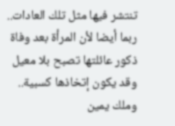تنتشر فيها مثل تلك العادات.. ربما أيضا لأن المرأة بعد وفاة ذكور عائلتها تصبح بلا معيل وقد يكون إتخاذها كسبية.. وملك يمين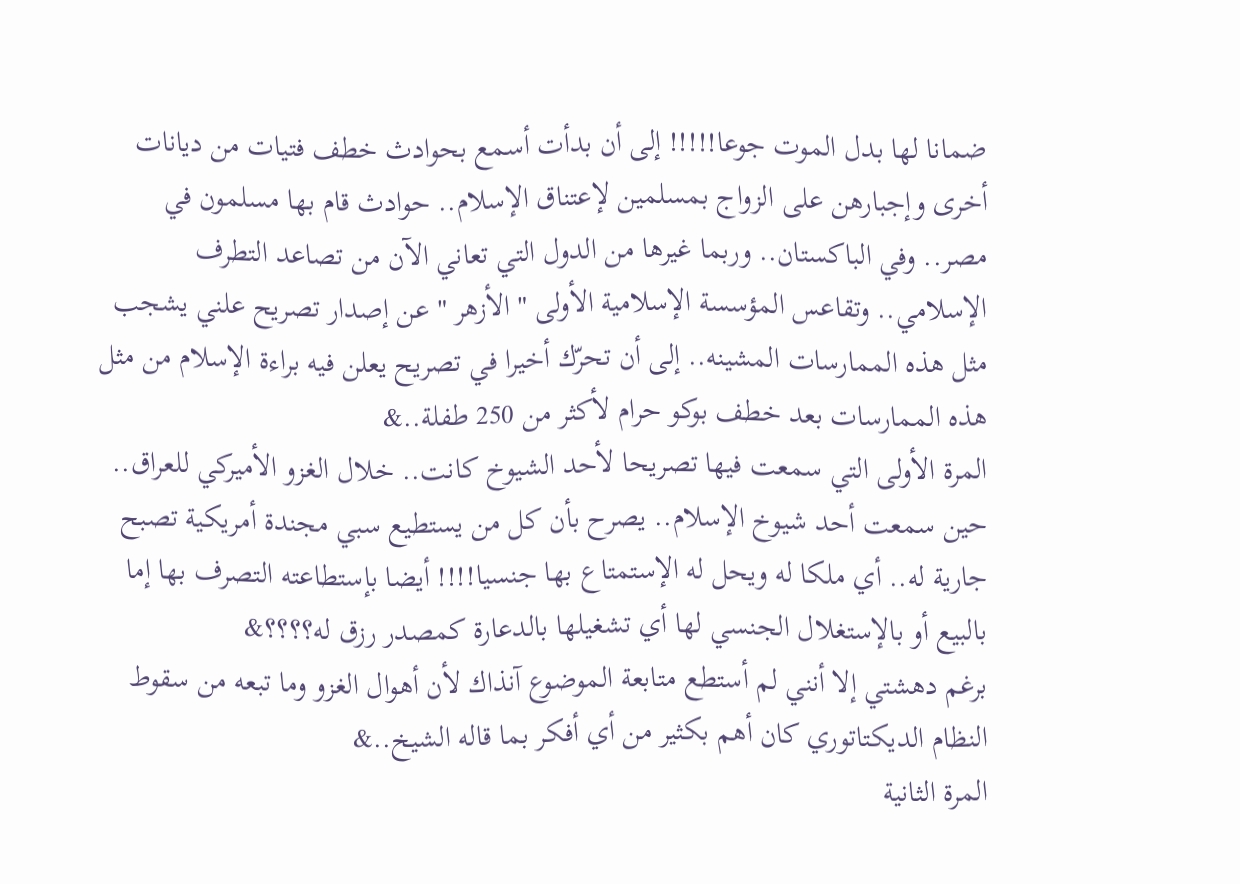ضمانا لها بدل الموت جوعا!!!!! إلى أن بدأت أسمع بحوادث خطف فتيات من ديانات أخرى وإجبارهن على الزواج بمسلمين لإعتناق الإسلام.. حوادث قام بها مسلمون في مصر.. وفي الباكستان.. وربما غيرها من الدول التي تعاني الآن من تصاعد التطرف الإسلامي.. وتقاعس المؤسسة الإسلامية الأولى " الأزهر " عن إصدار تصريح علني يشجب مثل هذه الممارسات المشينه.. إلى أن تحرّك أخيرا في تصريح يعلن فيه براءة الإسلام من مثل هذه الممارسات بعد خطف بوكو حرام لأكثر من 250 طفلة..&
المرة الأولى التي سمعت فيها تصريحا لأحد الشيوخ كانت.. خلال الغزو الأميركي للعراق.. حين سمعت أحد شيوخ الإسلام.. يصرح بأن كل من يستطيع سبي مجندة أمريكية تصبح جارية له.. أي ملكا له ويحل له الإستمتاع بها جنسيا!!!! أيضا بإستطاعته التصرف بها إما بالبيع أو بالإستغلال الجنسي لها أي تشغيلها بالدعارة كمصدر رزق له؟؟؟؟&
برغم دهشتي إلا أنني لم أستطع متابعة الموضوع آنذاك لأن أهوال الغزو وما تبعه من سقوط النظام الديكتاتوري كان أهم بكثير من أي أفكر بما قاله الشيخ..&
المرة الثانية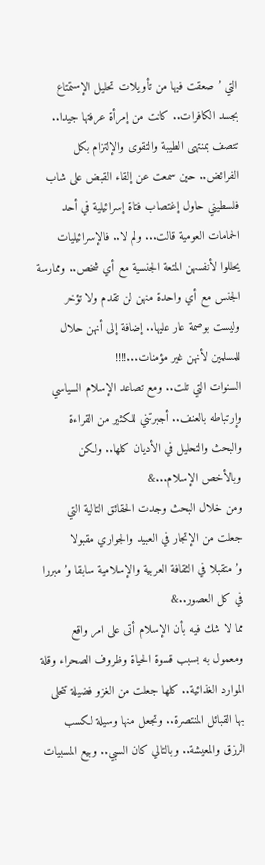التي ’صعقت فيها من تأويلات تحليل الإستمتاع بجسد الكافرات.. كانت من إمرأة عرفتها جيدا.. تتصف بمنتهى الطيبة والتقوى والإلتزام بكل الفرائض.. حين سمعت عن إلقاء القبض على شاب فلسطيني حاول إغتصاب فتاة إسرائيلية في أحد الحمامات العومية قالت... ولم لا.. فالإسرائيليات يحللوا لأنفسهن المتعة الجنسية مع أي شخص.. وممارسة الجنس مع أي واحدة منهن لن تقدم ولا تؤخر وليست بوصمة عار عليها.. إضافة إلى أنهن حلال للمسلمين لأنهن غير مؤمنات...!!!!
السنوات التي تلت.. ومع تصاعد الإسلام السياسي وإرتباطه بالعنف.. أجبرتني للكثير من القراءة والبحث والتحليل في الأديان كلها.. ولكن وبالأخص الإسلام...&
ومن خلال البحث وجدت الحقائق التالية التي جعلت من الإتجار في العبيد والجواري مقبولا و’متقبلا في الثقافة العربية والإسلامية سابقا و’مبررا في كل العصور..&
مما لا شك فيه بأن الإسلام أتى على امر واقع ومعمول به بسبب قسوة الحياة وظروف الصحراء وقلة الموارد الغذائية.. كلها جعلت من الغزو فضيلة تتحلى بها القبائل المنتصرة.. وتجعل منها وسيلة لكسب الرزق والمعيشة.. وبالتالي كان السبي.. وبيع المسبيات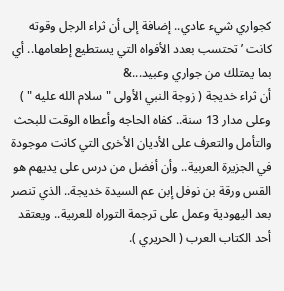كجواري شيء عادي.. إضافة إلى أن ثراء الرجل وقوته كانت ’تحتسب بعدد الأفواه التي يستطيع إطعامها.. أي بما يمتلك من جواري وعبيد...&
أن ثراء خديجة ( زوجة النبي الأولى "سلام الله عليه " ) وعلى مدار 13 سنة.. كفاه الحاجه وأعطاه الوقت للبحث والتأمل والتعرف على الأديان الأخرى التي كانت موجودة في الجزيرة العربية.. وأن أفضل من درس على يديهم هو القس ورقة بن نوفل إبن عم السيدة خديجة.. الذي تنصر بعد اليهودية وعمل على ترجمة التوراه للعربية.. ويعتقد أحد الكتاب العرب ( الحريري ).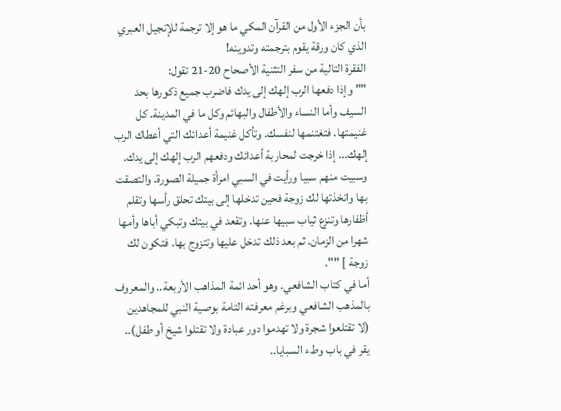بأن الجزء الأول من القرآن المكي ما هو إلا ترجمة للإنجيل العبري الذي كان ورقة يقوم بترجمته وتدوينه!
الفقرة التالية من سفر التثنية الأصحاح 20-21 تقول:
"" وإذا دفعها الرب إلهك إلى يدك فاضرب جميع ذكورها بحد السيف وأما النساء والأطفال والبهائم وكل ما في المدينة. كل غنيمتها. فتغتنمها لنفسك. وتأكل غنيمة أعدائك التي أعطاك الرب إلهك... إذا خرجت لمحاربة أعدائك ودفعهم الرب إلهك إلى يدك. وسبيت منهم سبيا ورأيت في السبي امرأة جميلة الصورة. والتصقت بها واتخذتها لك زوجة فحين تدخلها إلى بيتك تحلق رأسها وتقلم أظفارها وتنزع ثياب سبيها عنها. وتقعد في بيتك وتبكي أباها وأمها شهرا من الزمان. ثم بعد ذلك تدخل عليها وتتزوج بها. فتكون لك زوجة ] "".
أما في كتاب الشافعي. وهو أحد ائمة المذاهب الأربعة.. والمعروف بالمذهب الشافعي وبرغم معرفته التامة بوصية النبي للمجاهدين (لا تقتلعوا شجرة ولا تهدموا دور عبادة ولا تقتلوا شيخ أو طفل).. يقر في باب وطء السبايا..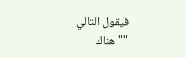فيقول التالي
"" هناك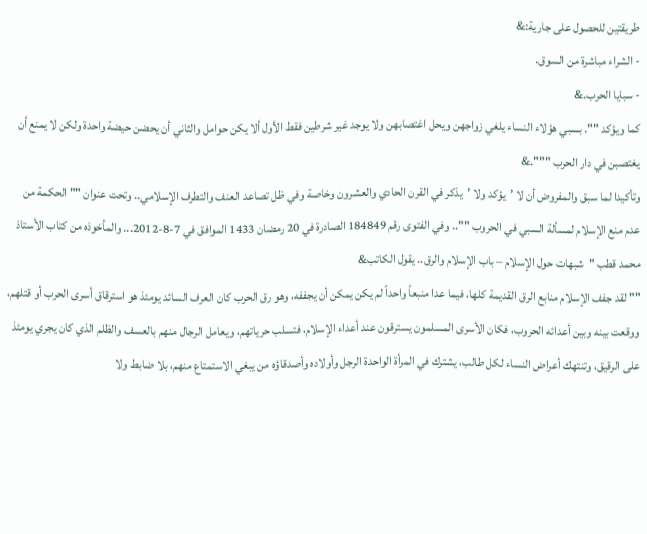طريقتين للحصول على جارية:&
- الشراء مباشرة من السوق.
- سبايا الحرب.&
كما ويؤكد "". بسبي هؤلاء النساء يلغي زواجهن ويحل اغتصابهن ولا يوجد غير شرطين فقط الأول ألا يكن حوامل والثاني أن يحضن حيضة واحدة ولكن لا يمنع أن يغتصبن في دار الحرب """.&
وتأكيدا لما سبق والمفروض أن لا ’يؤكد ولا ’يذكر في القرن الحادي والعشرون وخاصة وفي ظل تصاعد العنف والتطرف الإسلامي.. وتحت عنوان "" الحكمة من عدم منع الإسلام لمسألة السبي في الحروب "".. وفي الفتوى رقم 184849 الصادرة في 20 رمضان 1433 الموافق في 7-8-2012... والمأخوذه من كتاب الأستاذ محمد قطب "شبهات حول الإسلام – باب الإسلام والرق.. يقول الكاتب&
"" لقد جفف الإسلام منابع الرق القديمة كلها، فيما عدا منبعاً واحداً لم يكن يمكن أن يجففه، وهو رق الحرب كان العرف السائد يومئذ هو استرقاق أسرى الحرب أو قتلهم، ووقعت بينه وبين أعدائه الحروب، فكان الأسرى المسلمون يسترقون عند أعداء الإسلام، فتسلب حرياتهم، ويعامل الرجال منهم بالعسف والظلم الذي كان يجري يومئذ على الرقيق، وتنتهك أعراض النساء لكل طالب، يشترك في المرأة الواحدة الرجل وأولاده وأصدقاؤه من يبغي الاستمتاع منهم، بلا ضابط ولا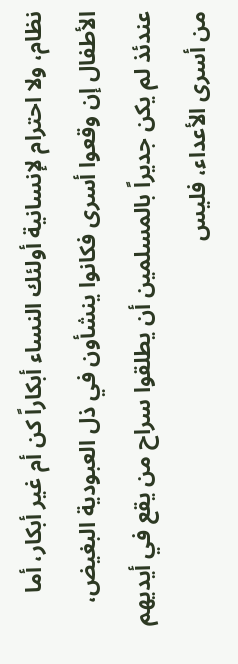نظام، ولا احترام لإنسانية أولئك النساء أبكاراً كن أم غير أبكار، أما الأطفال إن وقعوا أسرى فكانوا ينشأون في ذل العبودية البغيض، عندئذ لم يكن جديراً بالمسلمين أن يطلقوا سراح من يقع في أيديهم من أسرى الأعداء، فليس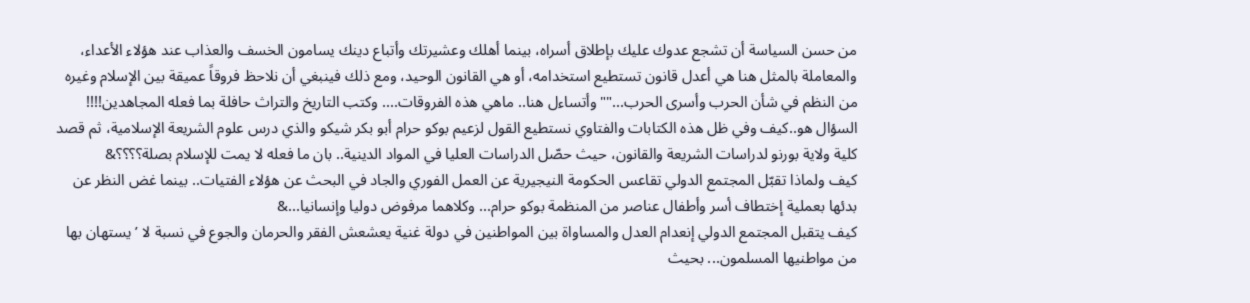من حسن السياسة أن تشجع عدوك عليك بإطلاق أسراه، بينما أهلك وعشيرتك وأتباع دينك يسامون الخسف والعذاب عند هؤلاء الأعداء، والمعاملة بالمثل هنا هي أعدل قانون تستطيع استخدامه، أو هي القانون الوحيد، ومع ذلك فينبغي أن نلاحظ فروقاً عميقة بين الإسلام وغيره من النظم في شأن الحرب وأسرى الحرب..."" وأتساءل هنا.. ماهي هذه الفروقات.... وكتب التاريخ والتراث حافلة بما فعله المجاهدين!!!!
السؤال هو..كيف وفي ظل هذه الكتابات والفتاوي نستطيع القول لزعيم بوكو حرام أبو بكر شيكو والذي درس علوم الشريعة الإسلامية، ثم قصد كلية ولاية بورنو لدراسات الشريعة والقانون، حيث حصّل الدراسات العليا في المواد الدينية.. بان ما فعله لا يمت للإسلام بصلة؟؟؟؟&
كيف ولماذا تقبّل المجتمع الدولي تقاعس الحكومة النيجيرية عن العمل الفوري والجاد في البحث عن هؤلاء الفتيات.. بينما غض النظر عن بدئها بعملية إختطاف أسر وأطفال عناصر من المنظمة بوكو حرام... وكلاهما مرفوض دوليا وإنسانيا...&
كيف يتقبل المجتمع الدولي إنعدام العدل والمساواة بين المواطنين في دولة غنية يعشعش الفقر والحرمان والجوع في نسبة لا ’يستهان بها من مواطنيها المسلمون... بحيث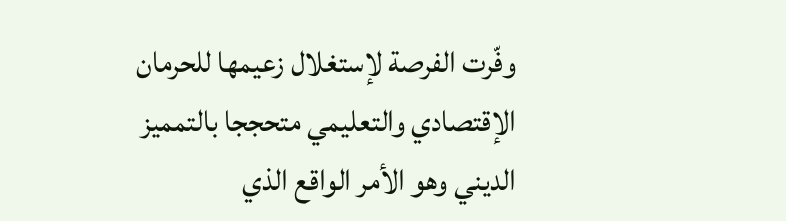وفّرت الفرصة لإستغلال زعيمها للحرمان الإقتصادي والتعليمي متحججا بالتمميز الديني وهو الأمر الواقع الذي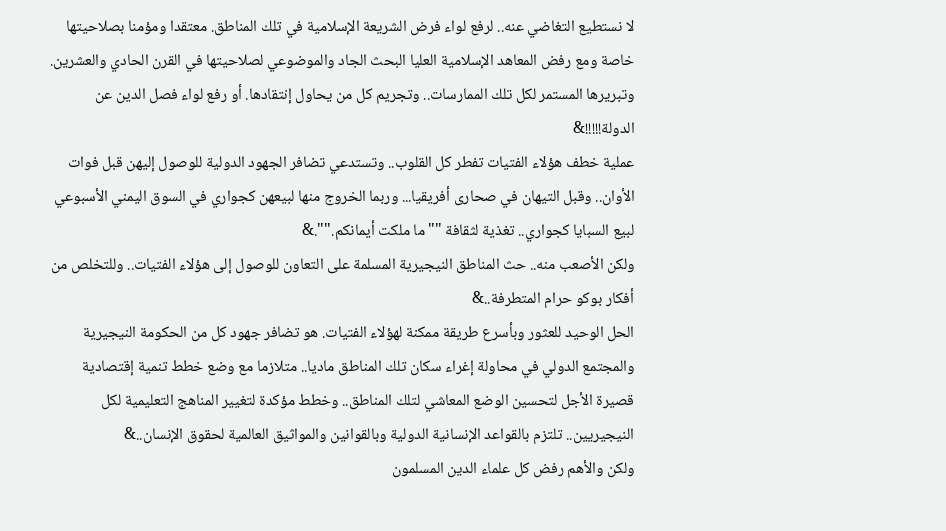لا نستطيع التغاضي عنه.. لرفع لواء فرض الشريعة الإسلامية في تلك المناطق. معتقدا ومؤمنا بصلاحيتها خاصة ومع رفض المعاهد الإسلامية العليا البحث الجاد والموضوعي لصلاحيتها في القرن الحادي والعشرين. وتبريرها المستمر لكل تلك الممارسات.. وتجريم كل من يحاول إنتقادها. أو رفع لواء فصل الدين عن الدولة!!!!!&
عملية خطف هؤلاء الفتيات تفطر كل القلوب.. وتستدعي تضافر الجهود الدولية للوصول إليهن قبل فوات الأوان.. وقبل التيهان في صحارى أفريقيا... وربما الخروج منها لبيعهن كجواري في السوق اليمني الأسبوعي لبيع السبايا كجواري.. تغذية لثقافة ""ما ملكت أيمانكم."".&
ولكن الأصعب منه.. حث المناطق النيجيرية المسلمة على التعاون للوصول إلى هؤلاء الفتيات.. وللتخلص من أفكار بوكو حرام المتطرفة..&
الحل الوحيد للعثور وبأسرع طريقة ممكنة لهؤلاء الفتيات. هو تضافر جهود كل من الحكومة النيجيرية والمجتمع الدولي في محاولة إغراء سكان تلك المناطق ماديا.. متلازما مع وضع خطط تنمية إقتصادية قصيرة الأجل لتحسين الوضع المعاشي لتلك المناطق.. وخطط مؤكدة لتغيير المناهج التعليمية لكل النيجيريين.. تلتزم بالقواعد الإنسانية الدولية وبالقوانين والمواثيق العالمية لحقوق الإنسان..&
ولكن والأهم رفض كل علماء الدين المسلمون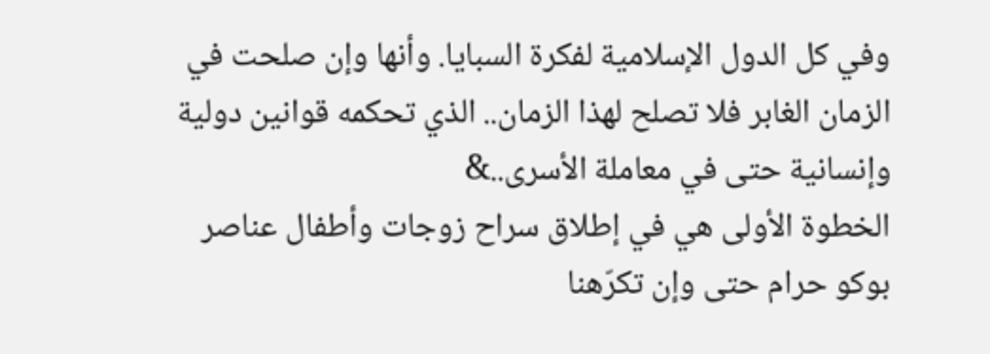وفي كل الدول الإسلامية لفكرة السبايا. وأنها وإن صلحت في الزمان الغابر فلا تصلح لهذا الزمان.. الذي تحكمه قوانين دولية وإنسانية حتى في معاملة الأسرى..&
الخطوة الأولى هي في إطلاق سراح زوجات وأطفال عناصر بوكو حرام حتى وإن تكرّهنا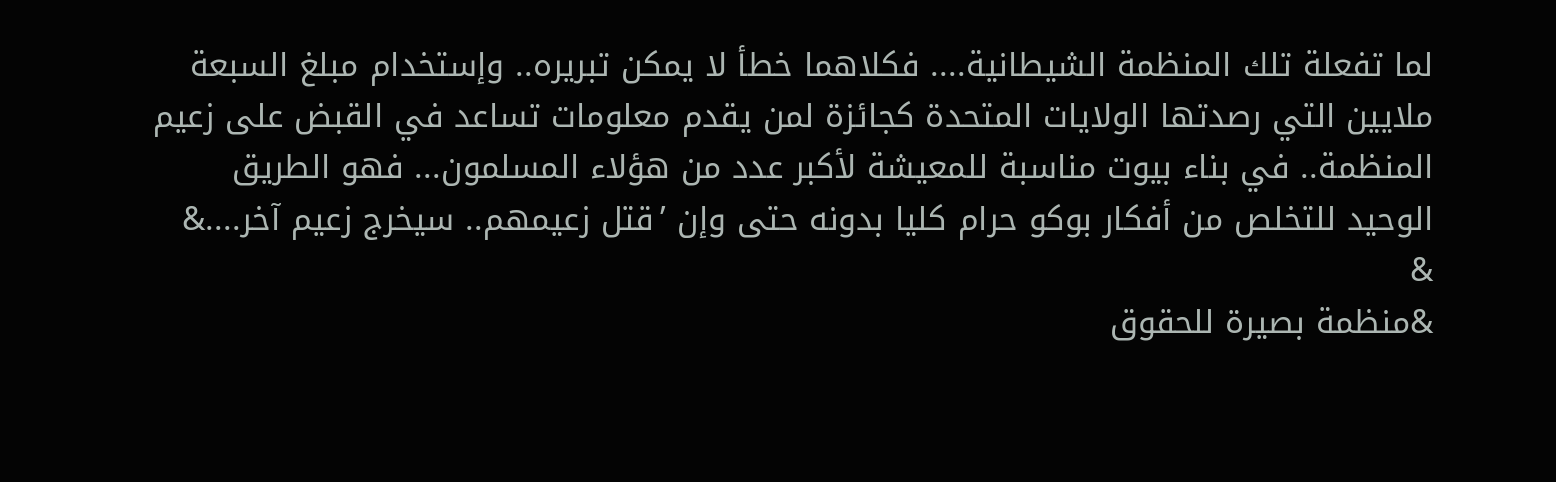لما تفعلة تلك المنظمة الشيطانية.... فكلاهما خطأ لا يمكن تبريره.. وإستخدام مبلغ السبعة ملايين التي رصدتها الولايات المتحدة كجائزة لمن يقدم معلومات تساعد في القبض على زعيم المنظمة.. في بناء بيوت مناسبة للمعيشة لأكبر عدد من هؤلاء المسلمون... فهو الطريق الوحيد للتخلص من أفكار بوكو حرام كليا بدونه حتى وإن ’قتل زعيمهم.. سيخرج زعيم آخر....&
&
&منظمة بصيرة للحقوق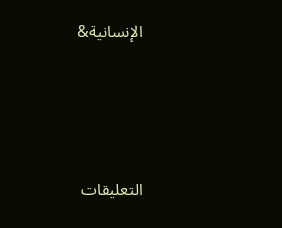الإنسانية&





التعليقات